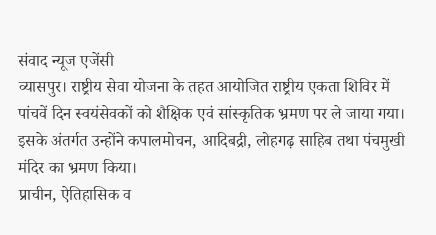संवाद न्यूज एजेंसी
व्यासपुर। राष्ट्रीय सेवा योजना के तहत आयोजित राष्ट्रीय एकता शिविर में पांचवें दिन स्वयंसेवकों को शैक्षिक एवं सांस्कृतिक भ्रमण पर ले जाया गया। इसके अंतर्गत उन्होंने कपालमोचन, आदिबद्री, लोहगढ़ साहिब तथा पंचमुखी मंदिर का भ्रमण किया।
प्राचीन, ऐतिहासिक व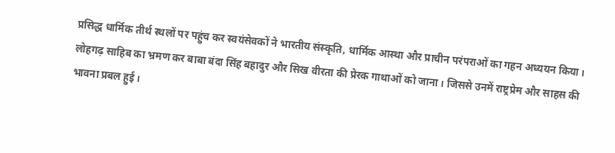प्रसिद्ध धार्मिक तीर्थ स्थलों पर पहुंच कर स्वयंसेवकों ने भारतीय संस्कृति, धार्मिक आस्था और प्राचीन परंपराओं का गहन अध्ययन किया। लोहगढ़ साहिब का भ्रमण कर बाबा बंदा सिंह बहादुर और सिख वीरता की प्रेरक गाथाओं को जाना। जिससे उनमें राष्ट्रप्रेम और साहस की भावना प्रबल हुई।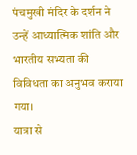पंचमुखी मंदिर के दर्शन ने उन्हें आध्यात्मिक शांति और भारतीय सभ्यता की विविधता का अनुभव कराया गया।
यात्रा से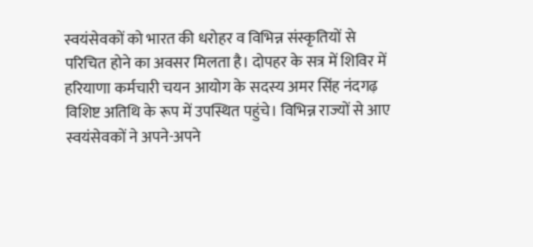स्वयंसेवकों को भारत की धरोहर व विभिन्न संस्कृतियों से परिचित होने का अवसर मिलता है। दोपहर के सत्र में शिविर में हरियाणा कर्मचारी चयन आयोग के सदस्य अमर सिंह नंदगढ़ विशिष्ट अतिथि के रूप में उपस्थित पहुंचे। विभिन्न राज्यों से आए स्वयंसेवकों ने अपने-अपने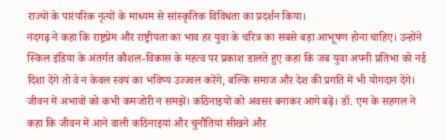राज्यों के पारंपरिक नृत्यों के माध्यम से सांस्कृतिक विविधता का प्रदर्शन किया।
नंदगढ़ ने कहा कि राष्ट्रप्रेम और राष्ट्रीयता का भाव हर युवा के चरित्र का सबसे बड़ा आभूषण होना चाहिए। उन्होंने स्किल इंडिया के अंतर्गत कौशल-विकास के महत्व पर प्रकाश डालते हुए कहा कि जब युवा अपनी प्रतिभा को नई दिशा देंगे तो वे न केवल स्वयं का भविष्य उज्ज्वल करेंगे, बल्कि समाज और देश की प्रगति में भी योगदान देंगे। जीवन में अभावों को कभी कमजोरी न समझें। कठिनाइयों को अवसर बनाकर आगे बढ़ें। डॉ. एम के सहगल ने कहा कि जीवन में आने वाली कठिनाइयां और चुनौतियां सीखने और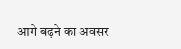आगे बढ़ने का अवसर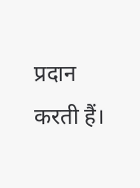प्रदान करती हैं।